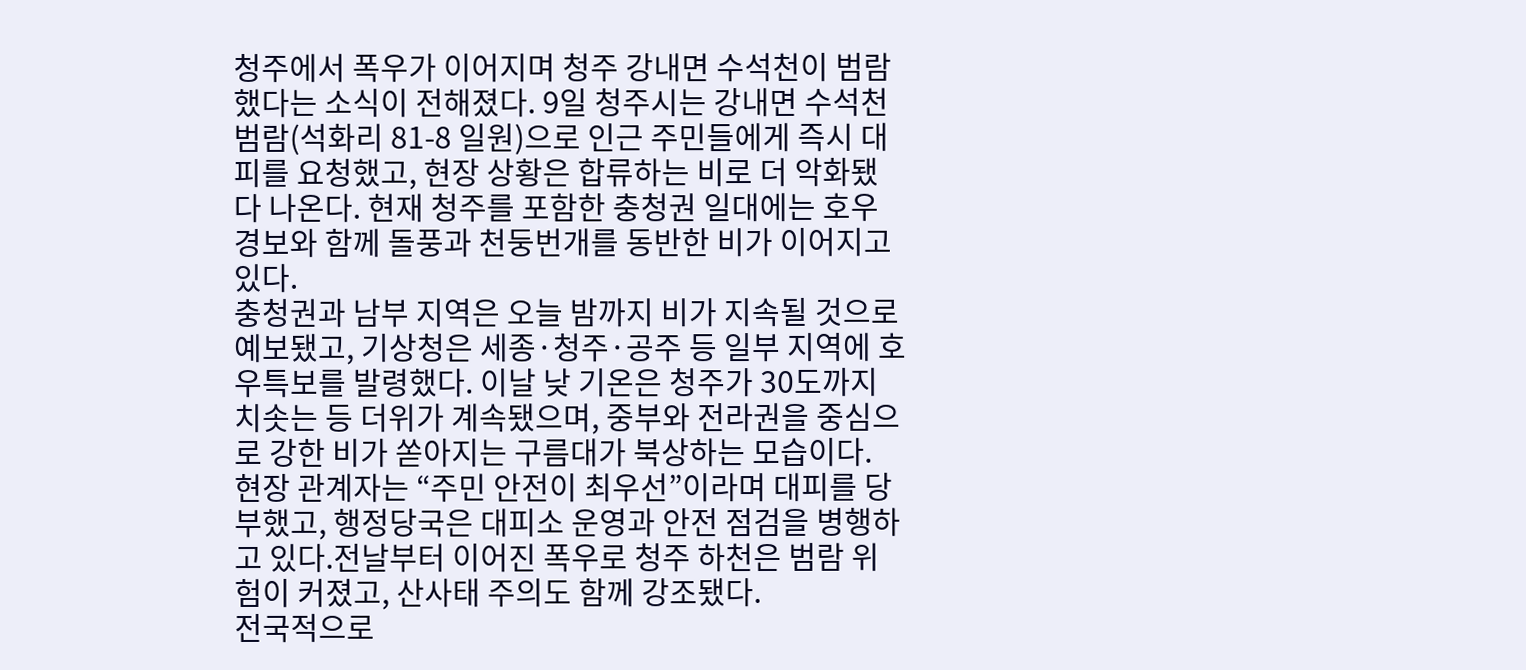청주에서 폭우가 이어지며 청주 강내면 수석천이 범람했다는 소식이 전해졌다. 9일 청주시는 강내면 수석천 범람(석화리 81-8 일원)으로 인근 주민들에게 즉시 대피를 요청했고, 현장 상황은 합류하는 비로 더 악화됐다 나온다. 현재 청주를 포함한 충청권 일대에는 호우 경보와 함께 돌풍과 천둥번개를 동반한 비가 이어지고 있다.
충청권과 남부 지역은 오늘 밤까지 비가 지속될 것으로 예보됐고, 기상청은 세종·청주·공주 등 일부 지역에 호우특보를 발령했다. 이날 낮 기온은 청주가 30도까지 치솟는 등 더위가 계속됐으며, 중부와 전라권을 중심으로 강한 비가 쏟아지는 구름대가 북상하는 모습이다.
현장 관계자는 “주민 안전이 최우선”이라며 대피를 당부했고, 행정당국은 대피소 운영과 안전 점검을 병행하고 있다.전날부터 이어진 폭우로 청주 하천은 범람 위험이 커졌고, 산사태 주의도 함께 강조됐다.
전국적으로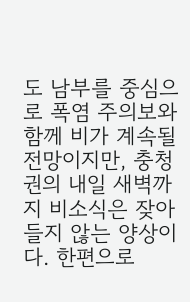도 남부를 중심으로 폭염 주의보와 함께 비가 계속될 전망이지만, 충청권의 내일 새벽까지 비소식은 잦아들지 않는 양상이다. 한편으로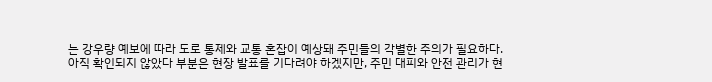는 강우량 예보에 따라 도로 통제와 교통 혼잡이 예상돼 주민들의 각별한 주의가 필요하다.
아직 확인되지 않았다 부분은 현장 발표를 기다려야 하겠지만, 주민 대피와 안전 관리가 현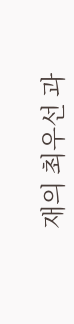재의 최우선 과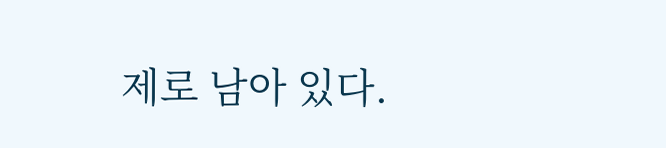제로 남아 있다.